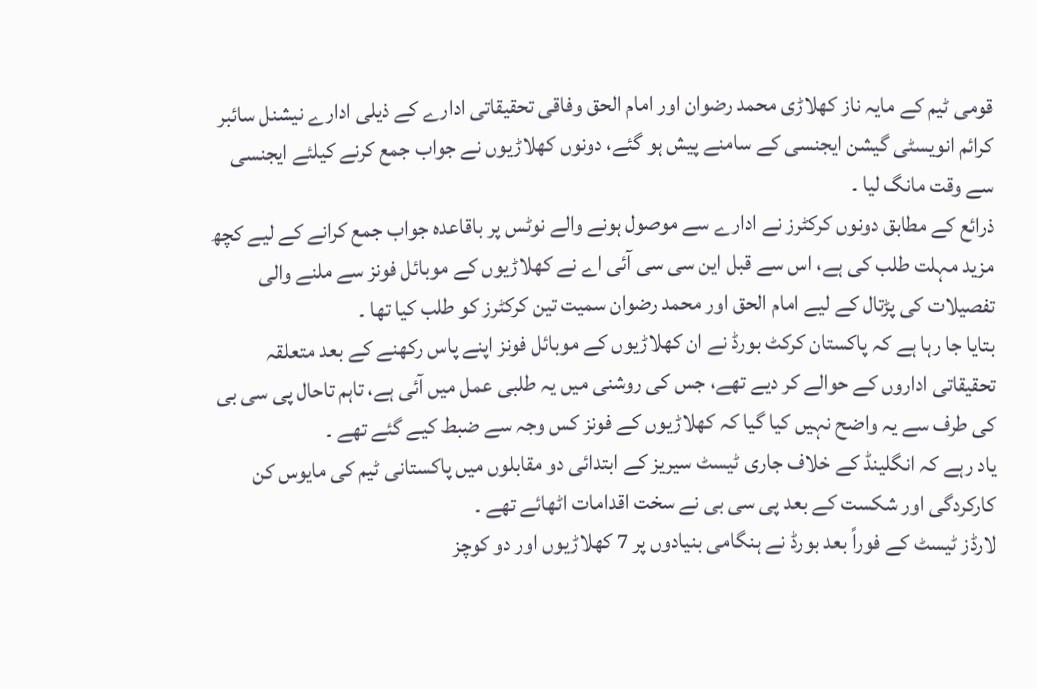قومی ٹیم کے مایہ ناز کھلاڑی محمد رضوان اور امام الحق وفاقی تحقیقاتی ادارے کے ذیلی ادارے نیشنل سائبر کرائم انویسٹی گیشن ایجنسی کے سامنے پیش ہو گئے، دونوں کھلاڑیوں نے جواب جمع کرنے کیلئے ایجنسی سے وقت مانگ لیا ۔
ذرائع کے مطابق دونوں کرکٹرز نے ادارے سے موصول ہونے والے نوٹس پر باقاعدہ جواب جمع کرانے کے لیے کچھ مزید مہلت طلب کی ہے، اس سے قبل این سی سی آئی اے نے کھلاڑیوں کے موبائل فونز سے ملنے والی تفصیلات کی پڑتال کے لیے امام الحق اور محمد رضوان سمیت تین کرکٹرز کو طلب کیا تھا ۔
بتایا جا رہا ہے کہ پاکستان کرکٹ بورڈ نے ان کھلاڑیوں کے موبائل فونز اپنے پاس رکھنے کے بعد متعلقہ تحقیقاتی اداروں کے حوالے کر دیے تھے، جس کی روشنی میں یہ طلبی عمل میں آئی ہے، تاہم تاحال پی سی بی کی طرف سے یہ واضح نہیں کیا گیا کہ کھلاڑیوں کے فونز کس وجہ سے ضبط کیے گئے تھے ۔
یاد رہے کہ انگلینڈ کے خلاف جاری ٹیسٹ سیریز کے ابتدائی دو مقابلوں میں پاکستانی ٹیم کی مایوس کن کارکردگی اور شکست کے بعد پی سی بی نے سخت اقدامات اٹھائے تھے ۔
لارڈز ٹیسٹ کے فوراً بعد بورڈ نے ہنگامی بنیادوں پر 7 کھلاڑیوں اور دو کوچز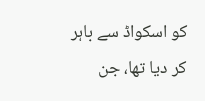کو اسکواڈ سے باہر کر دیا تھا، جن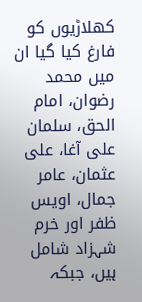کھلاڑیوں کو فارغ کیا گیا ان میں محمد رضوان، امام الحق، سلمان علی آغا، علی عثمان، عامر جمال، اویس ظفر اور خرم شہزاد شامل ہیں، جبکہ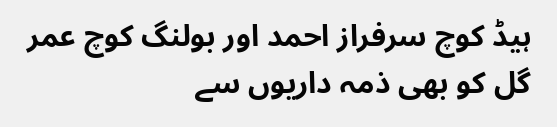ہیڈ کوچ سرفراز احمد اور بولنگ کوچ عمر گل کو بھی ذمہ داریوں سے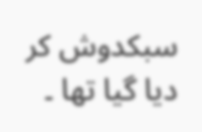سبکدوش کر دیا گیا تھا ۔